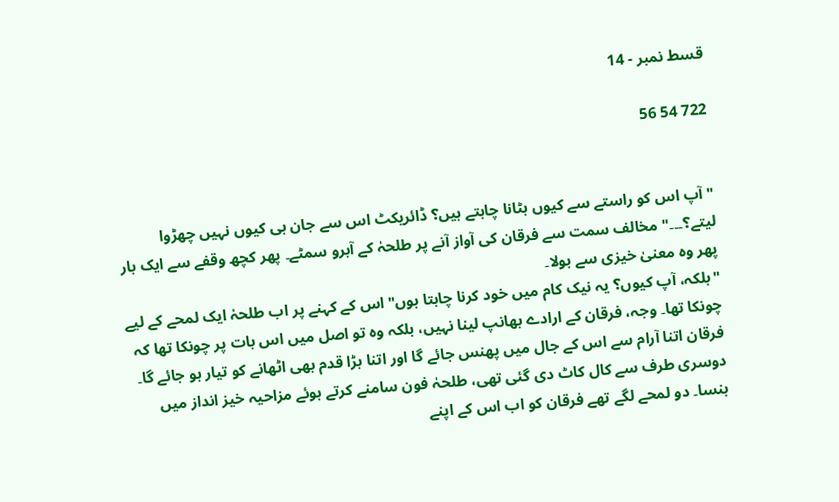قسط نمبر - 14

722 54 56


"آپ اس کو راستے سے کیوں ہٹانا چاہتے ہیں؟ ڈائریکٹ اس سے جان ہی کیوں نہیں چھڑوا لیتے؟۔۔۔" مخالف سمت سے فرقان کی آواز آنے پر طلحہٰ کے آبرو سمٹے۔ پھر کچھ وقفے سے ایک بار پھر وہ معنیٰ خیزی سے بولا۔
"بلکہ، آپ کیوں؟ یہ نیک کام میں خود کرنا چاہتا ہوں" اس کے کہنے پر اب طلحہٰ ایک لمحے کے لیے چونکا تھا۔ وجہ، فرقان کے ارادے بھانپ لینا نہیں، بلکہ وہ تو اصل میں اس بات پر چونکا تھا کہ فرقان اتنا آرام سے اس کے جال میں پھنس جائے گا اور اتنا بڑا قدم بھی اٹھانے کو تیار ہو جائے گا۔ دوسری طرف سے کال کاٹ دی گئی تھی، طلحہٰ فون سامنے کرتے ہوئے مزاحیہ خیز انداز میں ہنسا۔ دو لمحے لگے تھے فرقان کو اب اس کے اپنے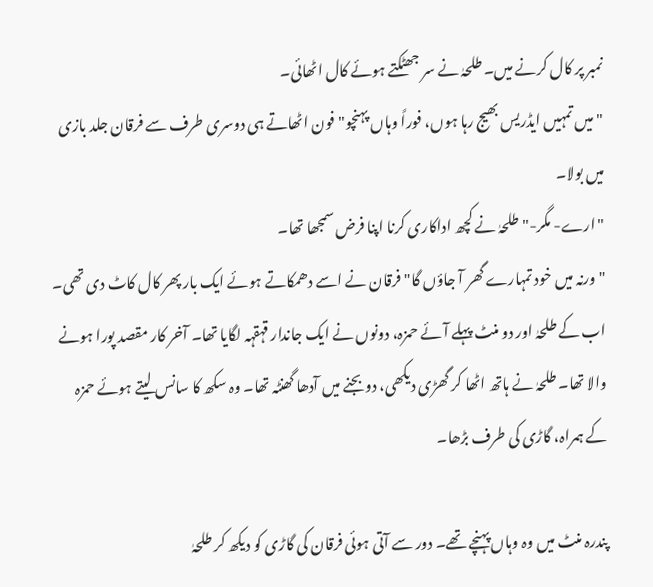نمبر پر کال کرنے میں۔ طلحہٰ نے سر جھٹکتے ہوئے کال اٹھائی۔
"میں تمہیں ایڈریس بھیج رہا ہوں، فوراً وہاں پہنچو" فون اٹھاتے ہی دوسری طرف سے فرقان جلد بازی میں بولا۔
"ارے- مگر-" طلحہٰ نے کچھ اداکاری کرنا اپنا فرض سمجھا تھا۔
"ورنہ میں خود تمہارے گھر آ جاؤں گا" فرقان نے اسے دھمکاتے ہوئے ایک بار پھر کال کاٹ دی تھی۔ اب کے طلحہٰ اور دو منٹ پہلے آئے حمزہ، دونوں نے ایک جاندار قہقہہ لگایا تھا۔ آخر کار مقصد پورا ہونے والا تھا۔ طلحہٰ نے ہاتھ اٹھا کر گھڑی دیکھی، دو بجنے میں آدھا گھنٹہ تھا۔ وہ سکھ کا سانس لیتے ہوئے حمزہ کے ہمراہ، گاڑی کی طرف بڑھا۔

پندرہ منٹ میں وہ وہاں پہنچے تھے۔ دور سے آتی ہوئی فرقان کی گاڑی کو دیکھ کر طلحہٰ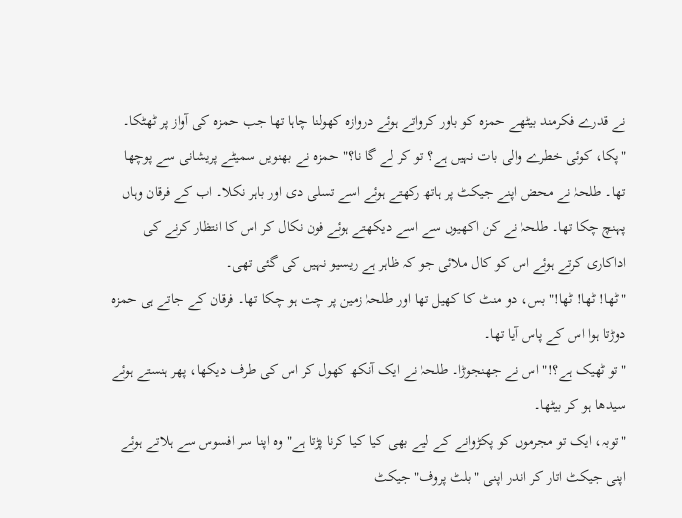نے قدرے فکرمند بیٹھے حمزہ کو باور کرواتے ہوئے دروازہ کھولنا چاہا تھا جب حمزہ کی آواز پر ٹھٹکا۔
"پکا، کوئی خطرے والی بات نہیں ہے؟ تو کر لے گا نا؟" حمزہ نے بھنویں سمیٹے پریشانی سے پوچھا تھا۔ طلحہٰ نے محض اپنے جیکٹ پر ہاتھ رکھتے ہوئے اسے تسلی دی اور باہر نکلا۔ اب کے فرقان وہاں پہنچ چکا تھا۔ طلحہٰ نے کن اکھیوں سے اسے دیکھتے ہوئے فون نکال کر اس کا انتظار کرنے کی اداکاری کرتے ہوئے اس کو کال ملائی جو کہ ظاہر ہے ریسیو نہیں کی گئی تھی۔
"ٹھا! ٹھا! ٹھا!" بس، دو منٹ کا کھیل تھا اور طلحہٰ زمین پر چت ہو چکا تھا۔ فرقان کے جاتے ہی حمزہ دوڑتا ہوا اس کے پاس آیا تھا۔
"تو ٹھیک ہے؟!" اس نے جھنجوڑا۔ طلحہٰ نے ایک آنکھ کھول کر اس کی طرف دیکھا، پھر ہنستے ہوئے سیدھا ہو کر بیٹھا۔
"توبہ، ایک تو مجرموں کو پکڑوانے کے لیے بھی کیا کیا کرنا پڑتا ہے" وہ اپنا سر افسوس سے ہلاتے ہوئے اپنی جیکٹ اتار کر اندر اپنی "بلٹ پروف" جیکٹ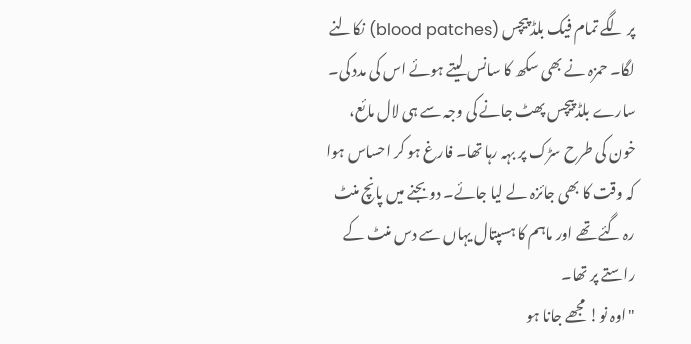پر لگے تمام فیک بلڈ پیچس (blood patches) نکالنے لگا۔ حمزہ نے بھی سکھ کا سانس لیتے ہوئے اس کی مدد کی۔ سارے بلڈ پیچس پھٹ جانے کی وجہ سے ہی لال مائع، خون کی طرح سڑک پر بہہ رہا تھا۔ فارغ ہو کر احساس ہوا کہ وقت کا بھی جائزہ لے لیا جائے۔ دو بجنے میں پانچ منٹ رہ گئے تھے اور ماہم کا ہسپتال یہاں سے دس منٹ کے راستے پر تھا۔
"اوہ نو! مجھے جانا ہو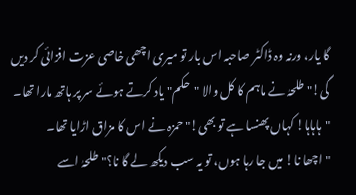گا یار، ورنہ وہ ڈاکٹر صاحبہ اس بار تو میری اچھی خاصی عزت افزائی کر دیں گی!" طلحہٰ نے ماہم کا کل والا "حکم" یاد کرتے ہوئے سر پر ہاتھ مارا تھا۔
"ہاہاہا! کہاں پھنسا ہے تو بھی!" حمزہ نے اس کا مزاق اڑایا تھا۔
"اچھا نا! میں جا رہا ہوں، تو یہ سب دیکھ لے گا نا؟" طلحہٰ اسے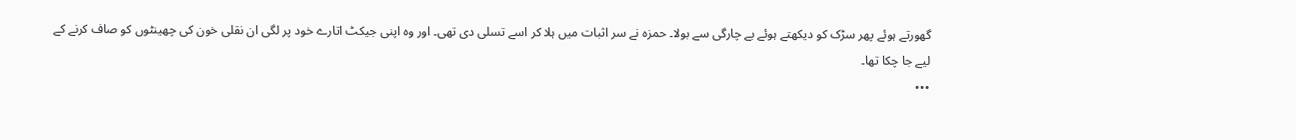گھورتے ہوئے پھر سڑک کو دیکھتے ہوئے بے چارگی سے بولا۔ حمزہ نے سر اثبات میں ہلا کر اسے تسلی دی تھی۔ اور وہ اپنی جیکٹ اتارے خود پر لگی ان نقلی خون کی چھینٹوں کو صاف کرنے کے لیے جا چکا تھا۔
•••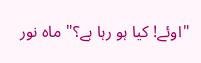"اوئے! کیا ہو رہا ہے؟" ماہ نور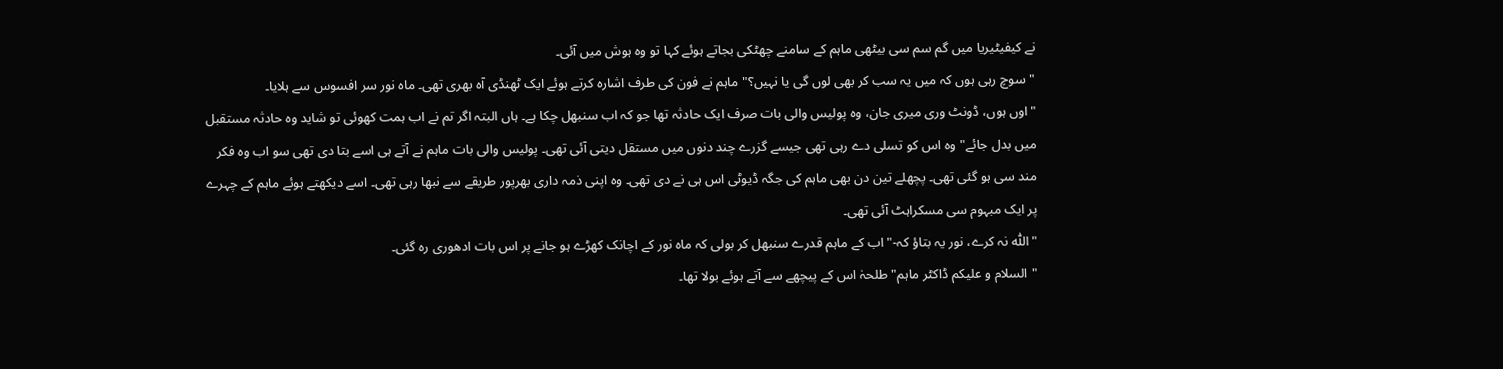نے کیفیٹیریا میں گم سم سی بیٹھی ماہم کے سامنے چھٹکی بجاتے ہوئے کہا تو وہ ہوش میں آئی۔
"سوچ رہی ہوں کہ میں یہ سب کر بھی لوں گی یا نہیں؟" ماہم نے فون کی طرف اشارہ کرتے ہوئے ایک ٹھنڈی آہ بھری تھی۔ ماہ نور سر افسوس سے ہلایا۔
"اوں ہوں، ڈونٹ وری میری جان، وہ پولیس والی بات صرف ایک حادثہ تھا جو کہ اب سنبھل چکا ہے۔ ہاں البتہ اگر تم نے اب ہمت کھوئی تو شاید وہ حادثہ مستقبل میں بدل جائے" وہ اس کو تسلی دے رہی تھی جیسے گزرے چند دنوں میں مستقل دیتی آئی تھی۔ پولیس والی بات ماہم نے آتے ہی اسے بتا دی تھی سو اب وہ فکر مند سی ہو گئی تھی۔ پچھلے تین دن بھی ماہم کی جگہ ڈیوٹی اس ہی نے دی تھی۔ وہ اپنی ذمہ داری بھرپور طریقے سے نبھا رہی تھی۔ اسے دیکھتے ہوئے ماہم کے چہرے پر ایک مبہوم سی مسکراہٹ آئی تھی۔
"اللّٰہ نہ کرے، نور یہ بتاؤ کہ-" اب کے ماہم قدرے سنبھل کر بولی کہ ماہ نور کے اچانک کھڑے ہو جانے پر اس بات ادھوری رہ گئی۔
"السلام و علیکم ڈاکٹر ماہم" طلحہٰ اس کے پیچھے سے آتے ہوئے بولا تھا۔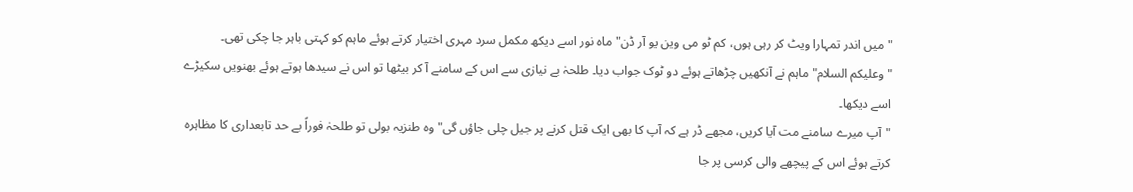"میں اندر تمہارا ویٹ کر رہی ہوں، کم ٹو می وین یو آر ڈن" ماہ نور اسے دیکھ مکمل سرد مہری اختیار کرتے ہوئے ماہم کو کہتی باہر جا چکی تھی۔
"وعلیکم السلام" ماہم نے آنکھیں چڑھاتے ہوئے دو ٹوک جواب دیا۔ طلحہٰ بے نیازی سے اس کے سامنے آ کر بیٹھا تو اس نے سیدھا ہوتے ہوئے بھنویں سکیڑے اسے دیکھا۔
"آپ میرے سامنے مت آیا کریں، مجھے ڈر ہے کہ آپ کا بھی ایک قتل کرنے پر جیل چلی جاؤں گی" وہ طنزیہ بولی تو طلحہٰ فوراً بے حد تابعداری کا مظاہرہ کرتے ہوئے اس کے پیچھے والی کرسی پر جا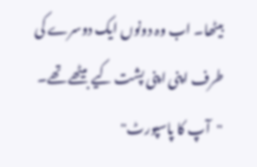بیٹھا۔ اب وہ دونوں ایک دوسرے کی طرف اپنی اپنی پشت کیے بیٹھے تھے۔
"آپ کا پاسپورٹ"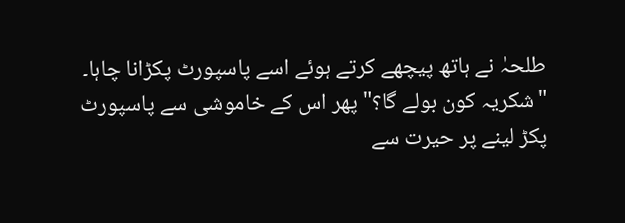طلحہٰ نے ہاتھ پیچھے کرتے ہوئے اسے پاسپورٹ پکڑانا چاہا۔
"شکریہ کون بولے گا؟" پھر اس کے خاموشی سے پاسپورٹ پکڑ لینے پر حیرت سے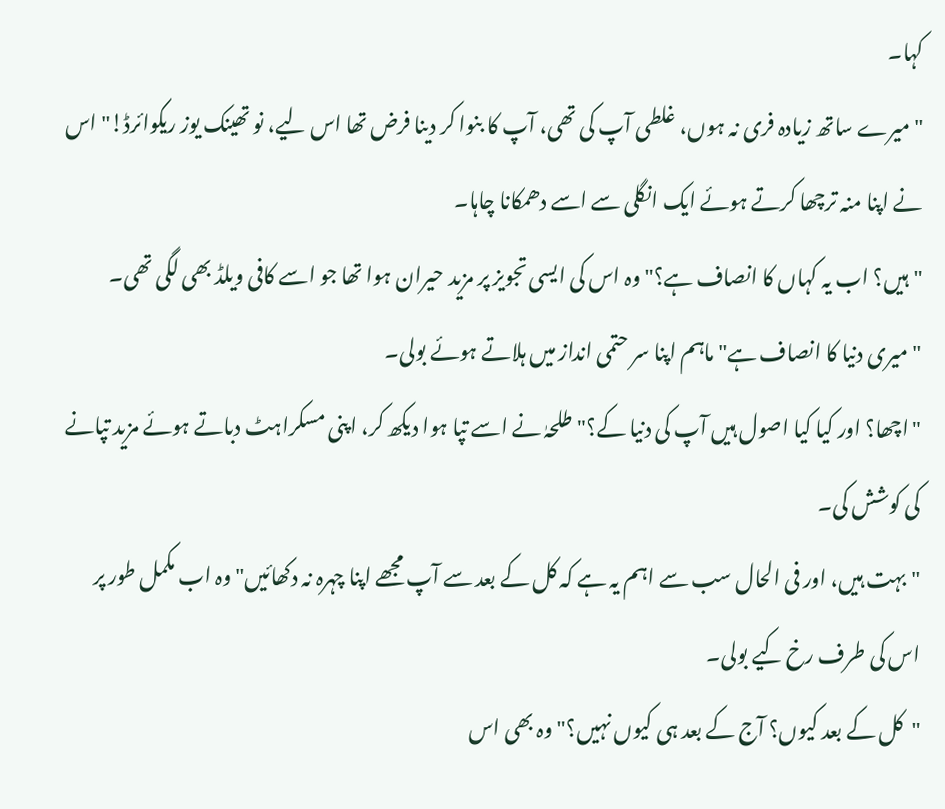کہا۔
"میرے ساتھ زیادہ فری نہ ہوں، غلطی آپ کی تھی، آپ کا بنوا کر دینا فرض تھا اس لیے، نو تھینک یوز ریکوائرڈ!" اس نے اپنا منہ ترچھا کرتے ہوئے ایک انگلی سے اسے دھمکانا چاہا۔
"ہیں؟ اب یہ کہاں کا انصاف ہے؟" وہ اس کی ایسی تجویز پر مزید حیران ہوا تھا جو اسے کافی ویلڈ بھی لگی تھی۔
"میری دنیا کا انصاف ہے" ماہم اپنا سر حتمی انداز میں ہلاتے ہوئے بولی۔
"اچھا؟ اور کیا کیا اصول ہیں آپ کی دنیا کے؟" طلحہٰ نے اسے تپا ہوا دیکھ کر، اپنی مسکراہٹ دباتے ہوئے مزید تپانے کی کوشش کی۔
"بہت ہیں، اور فی الحال سب سے اہم یہ ہے کہ کل کے بعد سے آپ مجھے اپنا چہرہ نہ دکھائیں" وہ اب مکمل طور پر اس کی طرف رخ کیے بولی۔
"کل کے بعد کیوں؟ آج کے بعد ہی کیوں نہیں؟" وہ بھی اس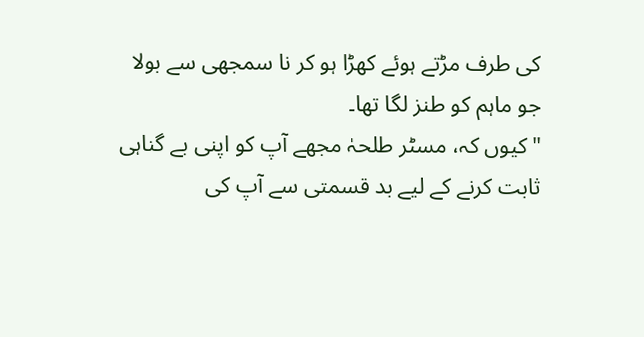کی طرف مڑتے ہوئے کھڑا ہو کر نا سمجھی سے بولا جو ماہم کو طنز لگا تھا۔
"کیوں کہ، مسٹر طلحہٰ مجھے آپ کو اپنی بے گناہی ثابت کرنے کے لیے بد قسمتی سے آپ کی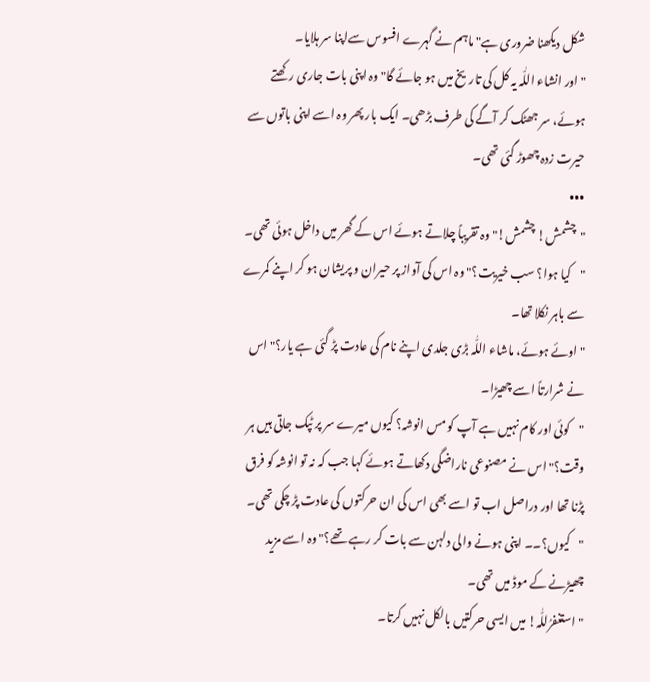شکل دیکھنا ضروری ہے" ماہم نے گہرے افسوس سےاپنا سر ہلایا۔
"اور انشاء اللّٰہ یہ کل کی تاریخ میں ہو جائے گا" وہ اپنی بات جاری رکھتے ہوئے، سر جھٹک کر آگے کی طرف بڑھی۔ ایک بار پھر وہ اسے اپنی باتوں سے حیرت زدہ چھوڑ گئی تھی۔
•••
"چشمش! چشمش!" وہ تقریباً چلاتے ہوئے اس کے گھر میں داخل ہوئی تھی۔
"کیا ہوا؟ سب خیریت؟" وہ اس کی آواز پر حیران و پریشان ہو کر اپنے کمرے سے باہر نکلا تھا۔
"اوئے ہوئے، ماشاء اللّٰہ بڑی جلدی اپنے نام کی عادت پڑ گئی ہے یار؟" اس نے شرارتاً اسے چھیڑا۔
"کوئی اور کام نہیں ہے آپ کو مس انوشہ؟ کیوں میرے سر پر ٹپک جاتی ہیں ہر وقت؟" اس نے مصنوعی ناراضگی دکھاتے ہوئے کہا جب کہ نہ تو انوشہ کو فرق پڑنا تھا اور دراصل اب تو اسے بھی اس کی ان حرکتوں کی عادت پڑ چکی تھی۔
"کیوں؟۔۔ اپنی ہونے والی دلہن سے بات کر رہے تھے؟" وہ اسے مزید چھیڑنے کے موڈ میں تھی۔
"استغفرُللّٰہ! میں ایسی حرکتیں بالکل نہیں کرتا۔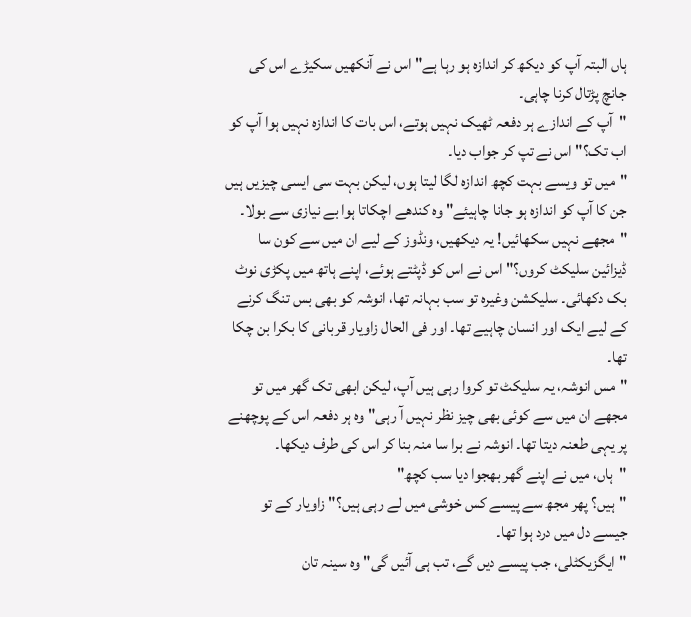ہاں البتہ آپ کو دیکھ کر اندازہ ہو رہا ہے" اس نے آنکھیں سکیڑے اس کی جانچ پڑتال کرنا چاہی۔
"آپ کے اندازے ہر دفعہ ٹھیک نہیں ہوتے، اس بات کا اندازہ نہیں ہوا آپ کو اب تک؟" اس نے تپ کر جواب دیا۔
"میں تو ویسے بہت کچھ اندازہ لگا لیتا ہوں، لیکن بہت سی ایسی چیزیں ہیں جن کا آپ کو اندازہ ہو جانا چاہیئے" وہ کندھے اچکاتا ہوا بے نیازی سے بولا۔
"مجھے نہیں سکھائیں! یہ دیکھیں، ونڈوز کے لیے ان میں سے کون سا ڈیزائین سلیکٹ کروں؟" اس نے اس کو ڈپٹتے ہوئے، اپنے ہاتھ میں پکڑی نوٹ بک دکھائی۔ سلیکشن وغیرہ تو سب بہانہ تھا، انوشہ کو بھی بس تنگ کرنے کے لیے ایک اور انسان چاہیے تھا۔ اور فی الحال زاویار قربانی کا بکرا بن چکا تھا۔
"مس انوشہ، یہ سلیکٹ تو کروا رہی ہیں آپ، لیکن ابھی تک گھر میں تو مجھے ان میں سے کوئی بھی چیز نظر نہیں آ رہی" وہ ہر دفعہ اس کے پوچھنے پر یہی طعنہ دیتا تھا۔ انوشہ نے برا سا منہ بنا کر اس کی طرف دیکھا۔
"ہاں، میں نے اپنے گھر بھجوا دیا سب کچھ"
"ہیں؟ پھر مجھ سے پیسے کس خوشی میں لے رہی ہیں؟" زاویار کے تو جیسے دل میں درد ہوا تھا۔
"ایگزیکٹلی، جب پیسے دیں گے، تب ہی آئیں گی" وہ سینہ تان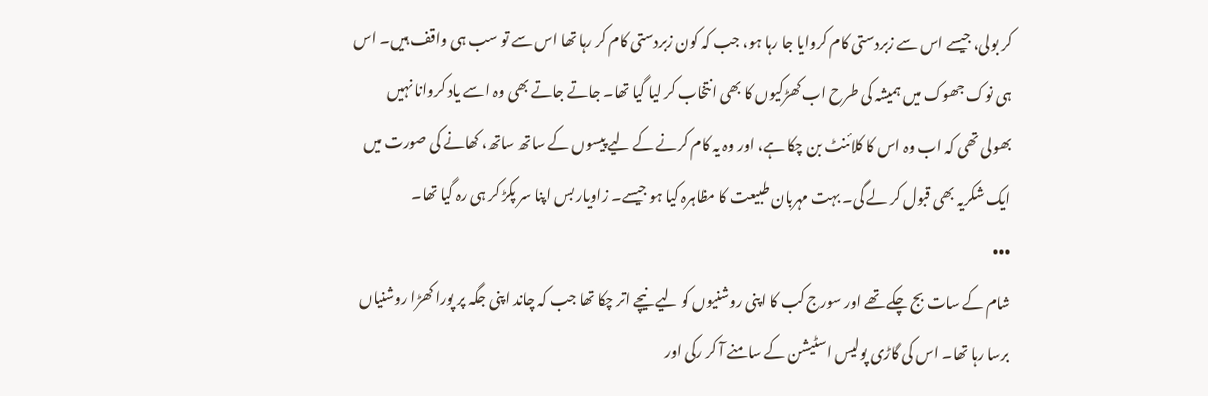کر بولی، جیسے اس سے زبردستی کام کروایا جا رہا ہو، جب کہ کون زبردستی کام کر رہا تھا اس سے تو سب ہی واقف ہیں۔ اس ہی نوک جھوک میں ہمیشہ کی طرح اب کھڑکیوں کا بھی انتخاب کر لیا گیا تھا۔ جاتے جاتے بھی وہ اسے یاد کروانا نہیں بھولی تھی کہ اب وہ اس کا کلائنٹ بن چکا ہے، اور وہ یہ کام کرنے کے لیے پیسوں کے ساتھ ساتھ، کھانے کی صورت میں ایک شکریہ بھی قبول کر لے گی۔ بہت مہربان طبیعت کا مظاہرہ کیا ہو جیسے۔ زاویار بس اپنا سر پکڑ کر ہی رہ گیا تھا۔
•••
شام کے سات بج چکے تھے اور سورج کب کا اپنی روشنیوں کو لیے نیچے اتر چکا تھا جب کہ چاند اپنی جگہ پر پورا کھڑا روشنیاں برسا رہا تھا۔ اس کی گاڑی پولیس اسٹیشن کے سامنے آ کر رکی اور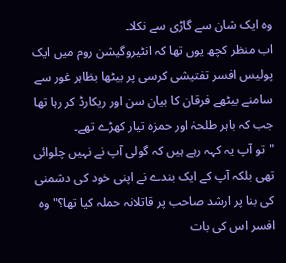وہ ایک شان سے گاڑی سے نکلا۔
اب منظر کچھ یوں تھا کہ انٹیروگیشن روم میں ایک پولیس افسر تفتیشی کرسی پر بیٹھا بظاہر غور سے سامنے بیٹھے فرقان کا بیان سن اور ریکارڈ کر رہا تھا جب کہ باہر طلحہٰ اور حمزہ تیار کھڑے تھے۔
"تو آپ یہ کہہ رہے ہیں کہ گولی آپ نے نہیں چلوائی تھی بلکہ آپ کے ایک بندے نے اپنی خود کی دشمنی کی بنا پر ارشد صاحب پر قاتلانہ حملہ کیا تھا؟" وہ افسر اس کی بات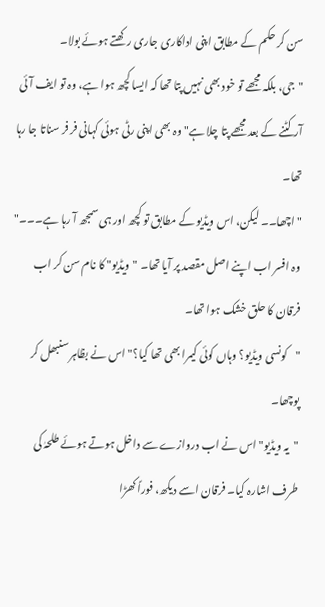سن کر حکم کے مطابق اپنی اداکاری جاری رکھتے ہوئے بولا۔
"جی، بلکہ مجھے تو خود بھی نہیں پتا تھا کہ ایسا کچھ ہوا ہے، وہ تو ایف آئی آر کٹنے کے بعد مجھے پتا چلا ہے" وہ بھی اپنی رٹی ہوئی کہانی فر فر سناتا جا رہا تھا۔
"اچھا۔۔ لیکن، اس ویڈیو کے مطابق تو کچھ اور ہی سمجھ آ رہا ہے۔۔۔" وہ افسر اب اپنے اصل مقصد پر آیا تھا۔ "ویڈیو" کا نام سن کر اب فرقان کا حلق خشک ہوا تھا۔
"کونسی ویڈیو؟ وہاں کوئی کیمرا بھی تھا کیا؟" اس نے بظاہر سنبھل کر پوچھا۔
"یہ ویڈیو" اس نے اب دروازے سے داخل ہوتے ہوئے طلحہٰ کی طرف اشارہ کیا۔ فرقان اسے دیکھ، فوراً کھڑا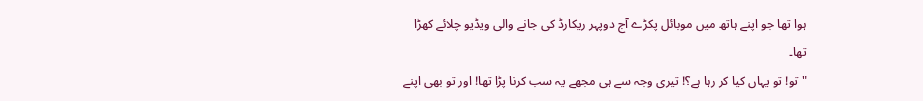ہوا تھا جو اپنے ہاتھ میں موبائل پکڑے آج دوپہر ریکارڈ کی جانے والی ویڈیو چلائے کھڑا تھا۔
"تو! تو یہاں کیا کر رہا ہے؟! تیری وجہ سے ہی مجھے یہ سب کرنا پڑا تھا! اور تو بھی اپنے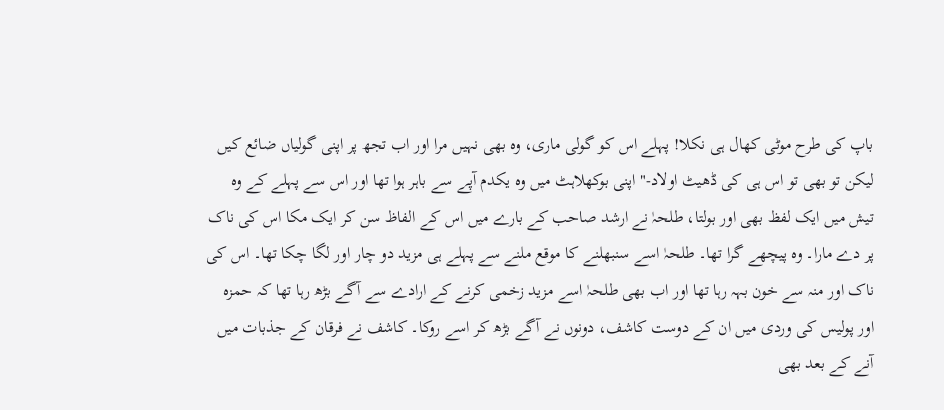باپ کی طرح موٹی کھال ہی نکلا! پہلے اس کو گولی ماری، وہ بھی نہیں مرا اور اب تجھ پر اپنی گولیاں ضائع کیں لیکن تو بھی تو اس ہی کی ڈھیٹ اولاد-" اپنی بوکھلاہٹ میں وہ یکدم آپے سے باہر ہوا تھا اور اس سے پہلے کے وہ تیش میں ایک لفظ بھی اور بولتا، طلحہٰ نے ارشد صاحب کے بارے میں اس کے الفاظ سن کر ایک مکا اس کی ناک پر دے مارا۔ وہ پیچھے گرا تھا۔ طلحہٰ اسے سنبھلنے کا موقع ملنے سے پہلے ہی مزید دو چار اور لگا چکا تھا۔ اس کی ناک اور منہ سے خون بہہ رہا تھا اور اب بھی طلحہٰ اسے مزید زخمی کرنے کے ارادے سے آگے بڑھ رہا تھا کہ حمزہ اور پولیس کی وردی میں ان کے دوست کاشف، دونوں نے آگے بڑھ کر اسے روکا۔ کاشف نے فرقان کے جذبات میں آنے کے بعد بھی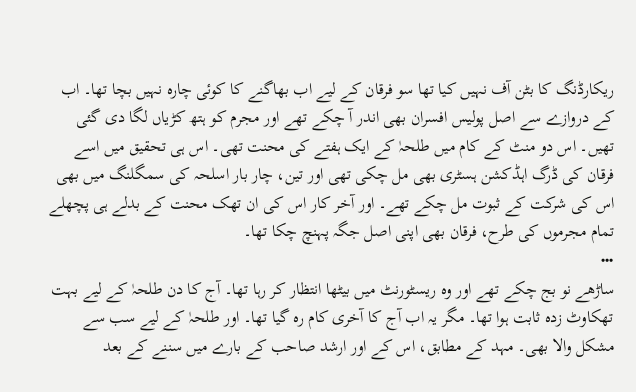ریکارڈنگ کا بٹن آف نہیں کیا تھا سو فرقان کے لیے اب بھاگنے کا کوئی چارہ نہیں بچا تھا۔ اب کے دروازے سے اصل پولیس افسران بھی اندر آ چکے تھے اور مجرم کو ہتھ کڑیاں لگا دی گئی تھیں۔ اس دو منٹ کے کام میں طلحہٰ کے ایک ہفتے کی محنت تھی۔ اس ہی تحقیق میں اسے فرقان کی ڈرگ اہڈکشن ہسٹری بھی مل چکی تھی اور تین، چار بار اسلحہ کی سمگلنگ میں بھی اس کی شرکت کے ثبوت مل چکے تھے۔ اور آخر کار اس کی ان تھک محنت کے بدلے ہی پچھلے تمام مجرموں کی طرح، فرقان بھی اپنی اصل جگہ پہنچ چکا تھا۔
•••
ساڑھے نو بج چکے تھے اور وہ ریسٹورنٹ میں بیٹھا انتظار کر رہا تھا۔ آج کا دن طلحہٰ کے لیے بہت تھکاوٹ زدہ ثابت ہوا تھا۔ مگر یہ اب آج کا آخری کام رہ گیا تھا۔ اور طلحہٰ کے لیے سب سے مشکل والا بھی۔ مہد کے مطابق، اس کے اور ارشد صاحب کے بارے میں سننے کے بعد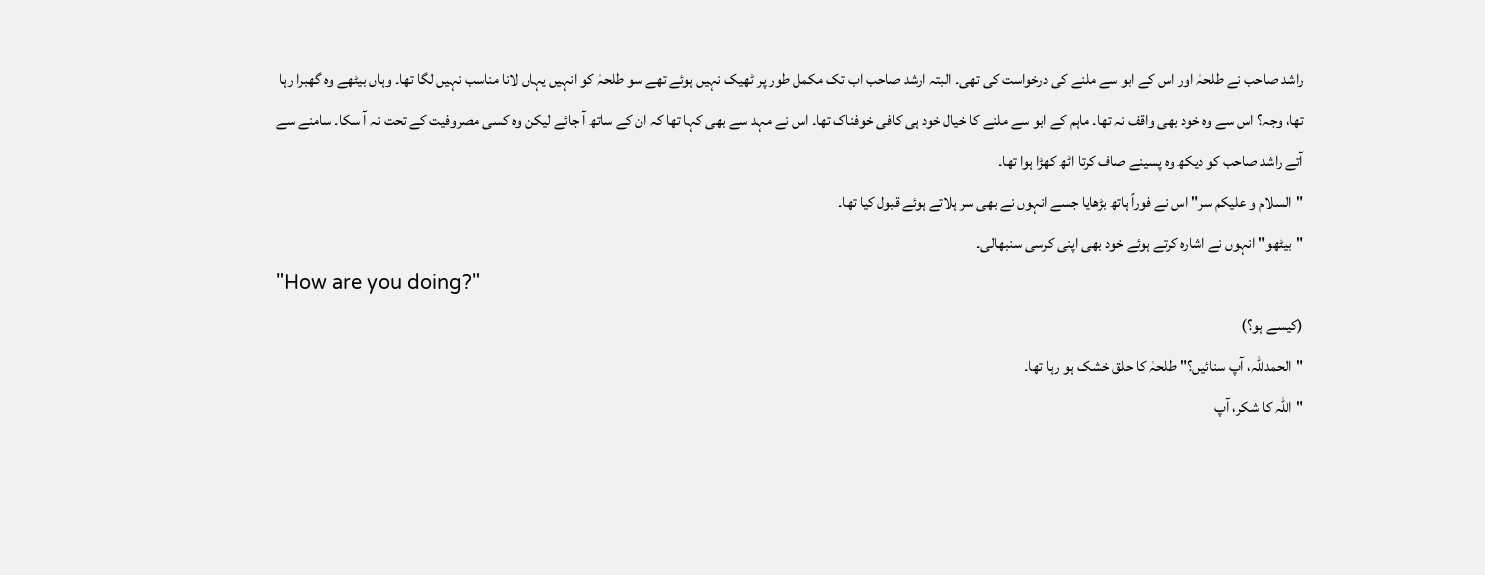راشد صاحب نے طلحہٰ اور اس کے ابو سے ملنے کی درخواست کی تھی۔ البتہ ارشد صاحب اب تک مکمل طور پر ٹھیک نہیں ہوئے تھے سو طلحہٰ کو انہیں یہاں لانا مناسب نہیں لگا تھا۔ وہاں بیٹھے وہ گھبرا رہا تھا، وجہ؟ اس سے وہ خود بھی واقف نہ تھا۔ ماہم کے ابو سے ملنے کا خیال خود ہی کافی خوفناک تھا۔ اس نے مہد سے بھی کہا تھا کہ ان کے ساتھ آ جائے لیکن وہ کسی مصروفیت کے تحت نہ آ سکا۔ سامنے سے آتے راشد صاحب کو دیکھ وہ پسینے صاف کرتا اٹھ کھڑا ہوا تھا۔
"السلام و علیکم سر" اس نے فوراً ہاتھ بڑھایا جسے انہوں نے بھی سر ہلاتے ہوئے قبول کیا تھا۔
"بیٹھو" انہوں نے اشارہ کرتے ہوئے خود بھی اپنی کرسی سنبھالی۔
"How are you doing?"
(کیسے ہو؟)
"الحمدللّٰہ، آپ سنائیں؟" طلحہٰ کا حلق خشک ہو رہا تھا۔
"اللّٰہ کا شکر، آپ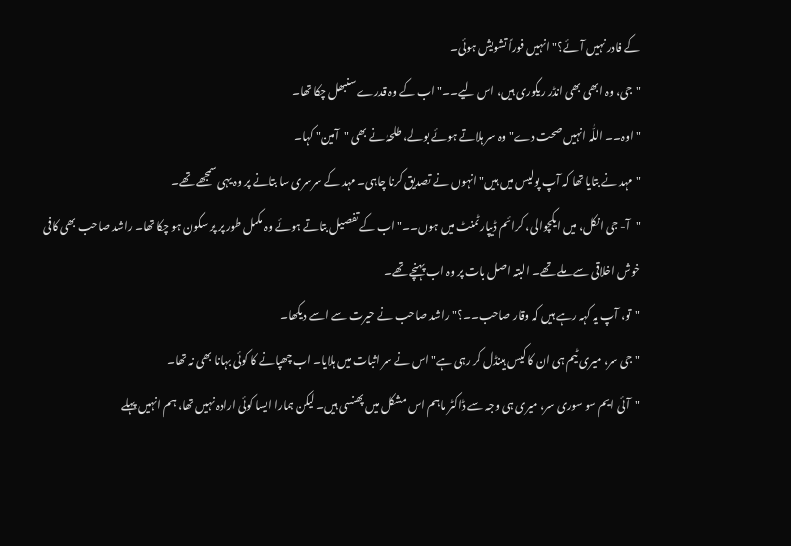کے فادر نہیں آئے؟" انہیں فوراً تشویش ہوئی۔
"جی، وہ ابھی بھی انڈر ریکوری ہیں، اس لیے۔۔" اب کے وہ قدرے سنبھل چکا تھا۔
"اوہ۔۔ اللّٰہ انہیں صحت دے" وہ سر ہلاتے ہوئے بولے، طلحہٰ نے بھی "آمین" کہا۔
"مہد نے بتایا تھا کہ آپ پولیس میں ہیں" انہوں نے تصدیق کرنا چاہی۔ مہد کے سرسری سا بتانے پر وہ یہی سمجھے تھے۔
"آ- جی انکل، میں ایکچوالی، کرائم ڈیپارٹمنٹ میں ہوں۔۔" اب کے تفصیل بتاتے ہوئے وہ مکمل طور پر پر سکون ہو چکا تھا۔ راشد صاحب بھی کافی خوش اخلاقی سے ملے تھے۔ البتہ اصل بات پر وہ اب پہنچے تھے۔
"تو، آپ یہ کہہ رہے ہیں کہ وقار صاحب۔۔؟" راشد صاحب نے حیرت سے اسے دیکھا۔
"جی سر، میری ٹیم ہی ان کا کیس ہینڈل کر رہی ہے" اس نے سر اثبات میں ہلایا۔ اب چھپانے کا کوئی بہانا بھی نہ تھا۔
"آئی ایم سو سوری سر، میری ہی وجہ سے ڈاکٹر ماہم اس مشکل میں پھنسی ہیں۔ لیکن ہمارا ایسا کوئی ارادہ نہیں تھا، ہم انہیں پہلے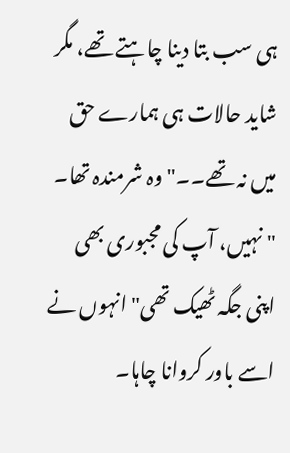ہی سب بتا دینا چاہتے تھے، مگر شاید حالات ہی ہمارے حق میں نہ تھے۔۔" وہ شرمندہ تھا۔
"نہیں، آپ کی مجبوری بھی اپنی جگہ ٹھیک تھی" انہوں نے اسے باور کروانا چاہا۔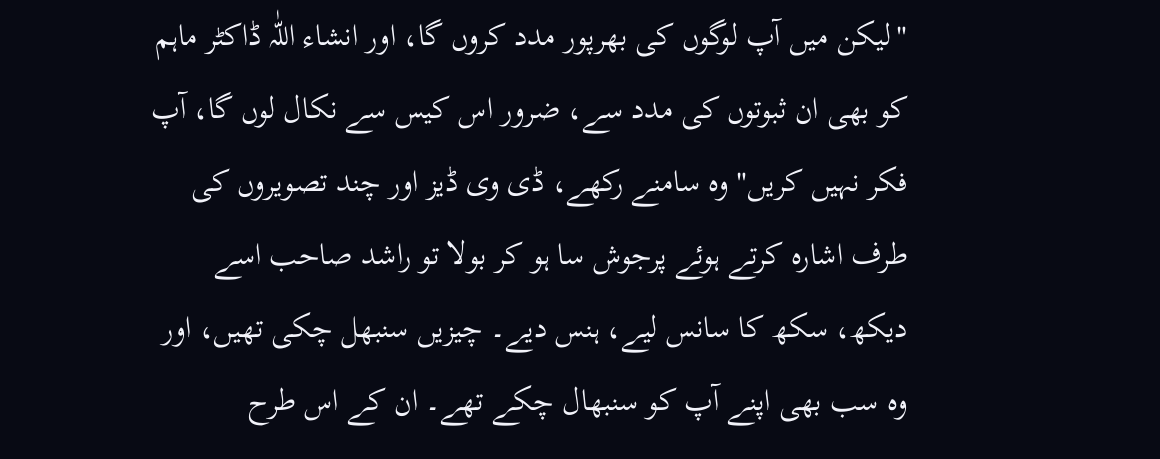"لیکن میں آپ لوگوں کی بھرپور مدد کروں گا، اور انشاء اللّٰہ ڈاکٹر ماہم کو بھی ان ثبوتوں کی مدد سے، ضرور اس کیس سے نکال لوں گا، آپ فکر نہیں کریں" وہ سامنے رکھے، ڈی وی ڈیز اور چند تصویروں کی طرف اشارہ کرتے ہوئے پرجوش سا ہو کر بولا تو راشد صاحب اسے دیکھ، سکھ کا سانس لیے، ہنس دیے۔ چیزیں سنبھل چکی تھیں، اور وہ سب بھی اپنے آپ کو سنبھال چکے تھے۔ ان کے اس طرح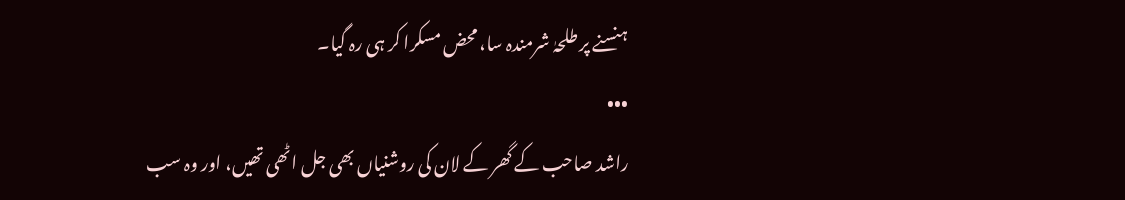ہنسنے پر طلحہٰ شرمندہ سا، محض مسکرا کر ہی رہ گیا۔
•••
راشد صاحب کے گھر کے لان کی روشنیاں بھی جل اٹھی تھیں، اور وہ سب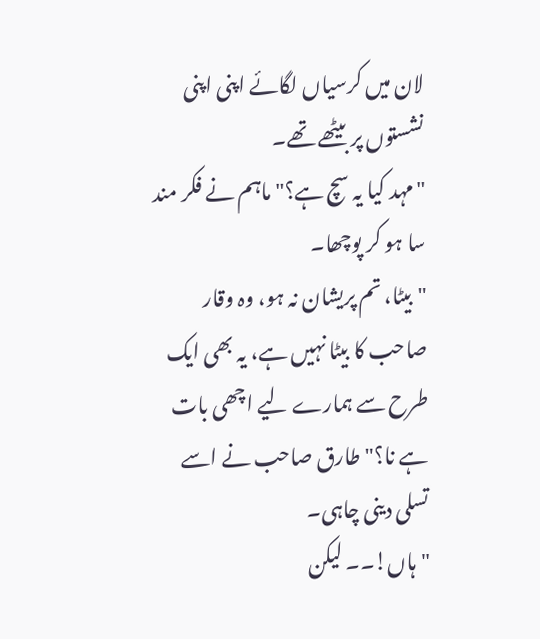لان میں کرسیاں لگائے اپنی اپنی نشستوں پر بیٹھے تھے۔
"مہد کیا یہ سچ ہے؟" ماہم نے فکر مند سا ہو کر پوچھا۔
"بیٹا، تم پریشان نہ ہو، وہ وقار صاحب کا بیٹا نہیں ہے، یہ بھی ایک طرح سے ہمارے لیے اچھی بات ہے نا؟" طارق صاحب نے اسے تسلی دینی چاہی۔
"ہاں!۔۔ لیکن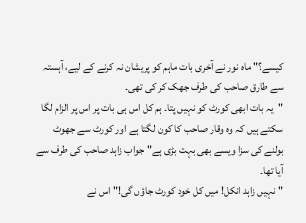کیسے؟" ماہ نور نے آخری بات ماہم کو پریشان نہ کرنے کے لیے، آہستہ سے طارق صاحب کی طرف جھک کر کی تھی۔
"یہ بات ابھی کورٹ کو نہیں پتا۔ ہم کل اس ہی بات پر اس پر الزام لگا سکتے ہیں کہ وہ وقار صاحب کا کون لگتا ہے اور کورٹ سے جھوٹ بولنے کی سزا ویسے بھی بہت بڑی ہے" جواب زاہد صاحب کی طرف سے آیا تھا۔
"نہیں زاہد انکل! میں کل خود کورٹ جاؤں گی!" اس نے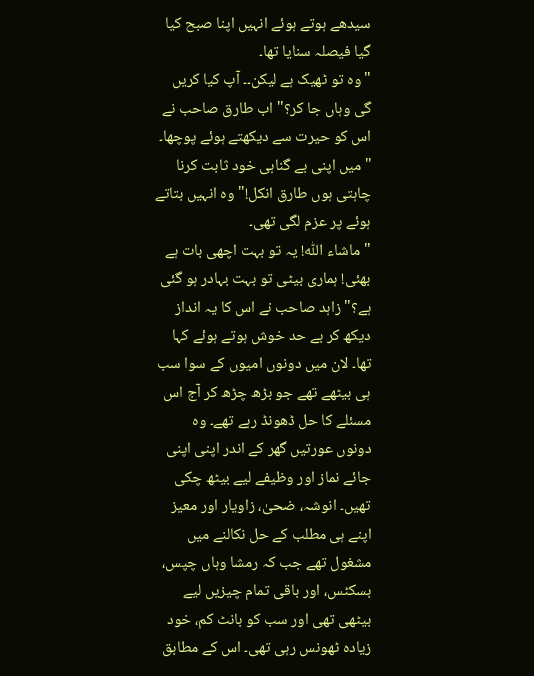سیدھے ہوتے ہوئے انہیں اپنا صبح کیا گیا فیصلہ سنایا تھا۔
"وہ تو ٹھیک ہے لیکن۔۔ آپ کیا کریں گی وہاں جا کر؟" اب طارق صاحب نے اس کو حیرت سے دیکھتے ہوئے پوچھا۔
"میں اپنی بے گناہی خود ثابت کرنا چاہتی ہوں طارق انکل!" وہ انہیں بتاتے ہوئے پر عزم لگی تھی۔
"ماشاء اللّٰہ! یہ تو بہت اچھی بات ہے بھئی! ہماری بیٹی تو بہت بہادر ہو گئی ہے؟" زاہد صاحب نے اس کا یہ انداز دیکھ کر بے حد خوش ہوتے ہوئے کہا تھا۔ لان میں دونوں امیوں کے سوا سب ہی بیٹھے تھے جو بڑھ چڑھ کر آج اس مسئلے کا حل ڈھونڈ رہے تھے۔ وہ دونوں عورتیں گھر کے اندر اپنی اپنی جائے نماز اور وظیفے لیے بیٹھ چکی تھیں۔ انوشہ، ضحیٰ، زاویار اور معیز اپنے ہی مطلب کے حل نکالنے میں مشغول تھے جب کہ رمشا وہاں چپس، بسکٹس، اور باقی تمام چیزیں لیے بیٹھی تھی اور سب کو بانٹ کم، خود زیادہ ٹھونس رہی تھی۔ اس کے مطابق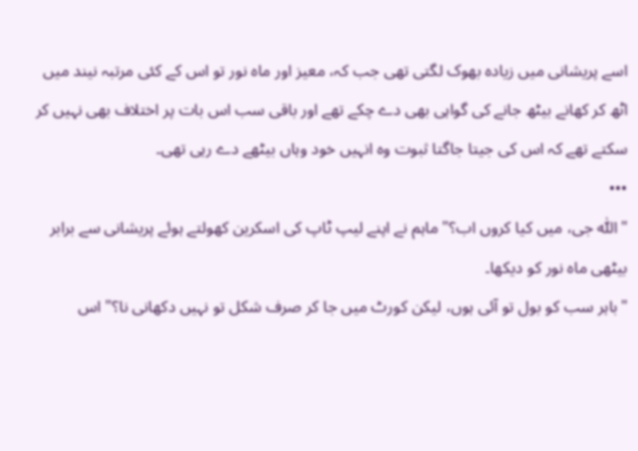اسے پریشانی میں زیادہ بھوک لگتی تھی جب کہ، معیز اور ماہ نور تو اس کے کئی مرتبہ نیند میں اٹھ کر کھانے بیٹھ جانے کی گواہی بھی دے چکے تھے اور باقی سب اس بات پر اختلاف بھی نہیں کر سکتے تھے کہ اس کی جیتا جاگتا ثبوت وہ انہیں خود وہاں بیٹھے دے رہی تھی۔
•••
"اللّٰہ جی، میں کیا کروں اب؟" ماہم نے اپنے لیپ ٹاپ کی اسکرین کھولتے ہوئے پریشانی سے برابر بیٹھی ماہ نور کو دیکھا۔
"باہر سب کو بول تو آئی ہوں، لیکن کورٹ میں جا کر صرف شکل تو نہیں دکھانی نا؟" اس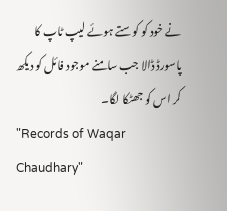نے خود کو کوستے ہوئے لیپ ٹاپ کا پاسورڈ ڈالا جب سامنے موجود فائل کو دیکھ کر اس کو جھٹکا لگا۔
"Records of Waqar Chaudhary"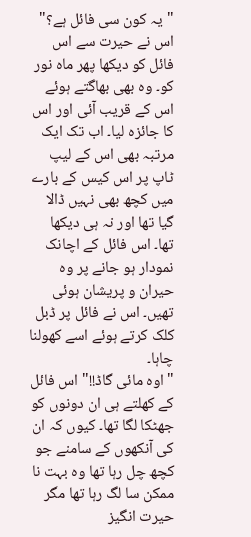"یہ کون سی فائل ہے؟" اس نے حیرت سے اس فائل کو دیکھا پھر ماہ نور کو۔ وہ بھی بھاگتے ہوئے اس کے قریب آئی اور اس کا جائزہ لیا۔ اب تک ایک مرتبہ بھی اس کے لیپ ٹاپ پر اس کیس کے بارے میں کچھ بھی نہیں ڈالا گیا تھا اور نہ ہی دیکھا تھا۔ اس فائل کے اچانک نمودار ہو جانے پر وہ حیران و پریشان ہوئی تھیں۔ اس نے فائل پر ڈبل کلک کرتے ہوئے اسے کھولنا چاہا۔
"اوہ مائی گاڈ!!" اس فائل کے کھلتے ہی ان دونوں کو جھٹکا لگا تھا۔ کیوں کہ ان کی آنکھوں کے سامنے جو کچھ چل رہا تھا وہ بہت نا ممکن سا لگ رہا تھا مگر حیرت انگیز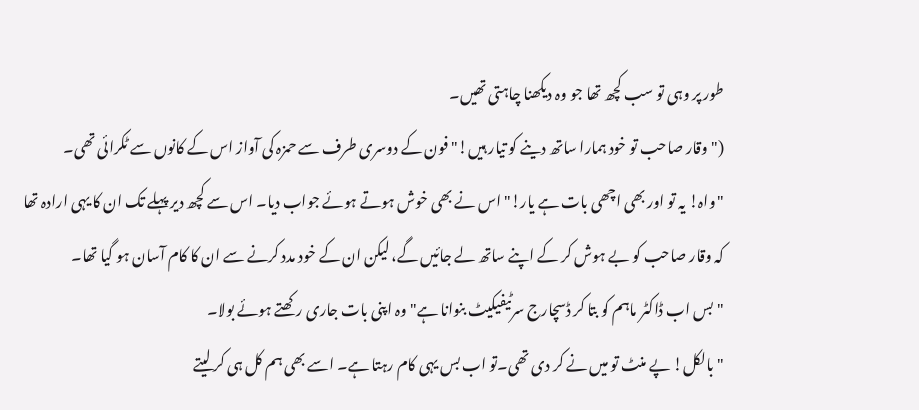طور پر وہی تو سب کچھ تھا جو وہ دیکھنا چاہتی تھیں۔
("وقار صاحب تو خود ہمارا ساتھ دینے کو تیار ہیں!" فون کے دوسری طرف سے حمزہ کی آواز اس کے کانوں سے ٹکرائی تھی۔
"واہ! یہ تو اور بھی اچھی بات ہے یار!" اس نے بھی خوش ہوتے ہوئے جواب دیا۔ اس سے کچھ دیر پہلے تک ان کا یہی ارادہ تھا کہ وقار صاحب کو بے ہوش کر کے اپنے ساتھ لے جائیں گے، لیکن ان کے خود مدد کرنے سے ان کا کام آسان ہو گیا تھا۔
"بس اب ڈاکٹر ماہم کو بتا کر ڈسچارج سرٹیفیکیٹ بنوانا ہے" وہ اپنی بات جاری رکھتے ہوئے بولا۔
"بالکل! پے منٹ تو میں نے کر دی تھی۔تو اب بس یہی کام رہتا ہے۔ اسے بھی ہم کل ہی کر لیتے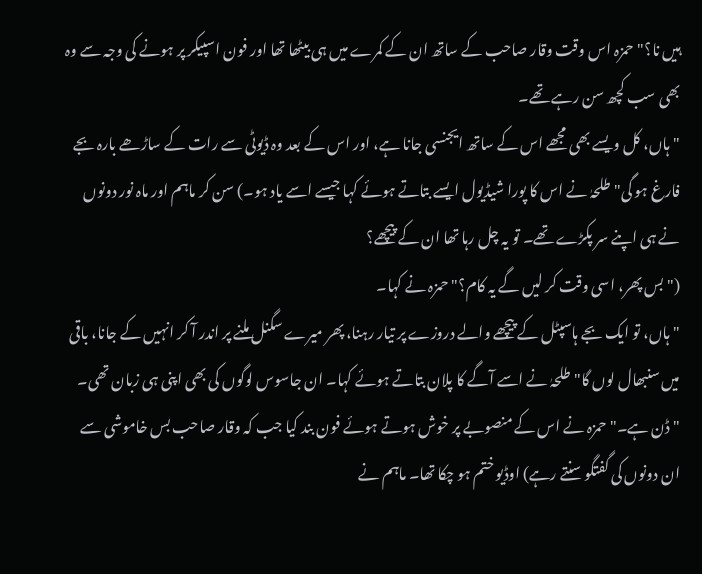ہیں نا؟" حمزہ اس وقت وقار صاحب کے ساتھ ان کے کمرے میں ہی بیٹھا تھا اور فون اسپیکر پر ہونے کی وجہ سے وہ بھی سب کچھ سن رہے تھے۔
"ہاں، کل ویسے بھی مجھے اس کے ساتھ ایجنسی جانا ہے، اور اس کے بعد وہ ڈیوٹی سے رات کے ساڑھے بارہ بجے فارغ ہو گی" طلحہٰ نے اس کا پورا شیڈیول ایسے بتاتے ہوئے کہا جیسے اسے یاد ہو۔) سن کر ماہم اور ماہ نور دونوں نے ہی اپنے سر پکڑے تھے۔ تو یہ چل رہا تھا ان کے پیچھے؟
("بس پھر، اسی وقت کر لیں گے یہ کام؟" حمزہ نے کہا۔
"ہاں، تو ایک بجے ہاسپٹل کے پیچھے والے دروزے پر تیار رہنا، پھر میرے سگنل ملنے پر اندر آ کر انہیں کے جانا، باقی میں سنبھال لوں گا" طلحہٰ نے اسے آگے کا پلان بتاتے ہوئے کہا۔ ان جاسوس لوگوں کی بھی اپنی ہی زبان تھی۔
"ڈن ہے۔" حمزہ نے اس کے منصوبے پر خوش ہوتے ہوئے فون بند کیا جب کہ وقار صاحب بس خاموشی سے ان دونوں کی گفتگو سنتے رہے) اوڈیو ختم ہو چکا تھا۔ ماہم نے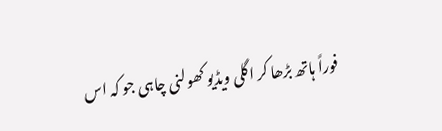فوراً ہاتھ بڑھا کر اگلی ویڈیو کھولنی چاہی جو کہ اس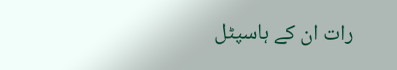رات ان کے ہاسپٹل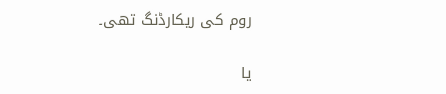روم کی ریکارڈنگ تھی۔

یا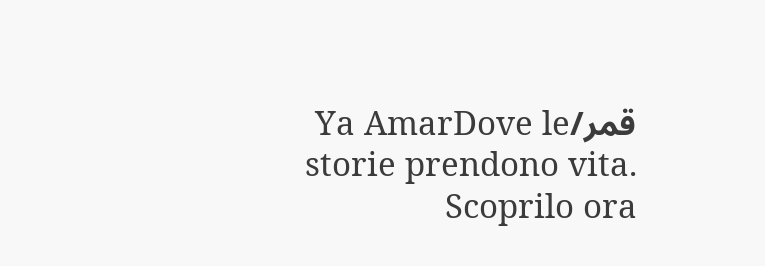قمر/Ya AmarDove le storie prendono vita. Scoprilo ora